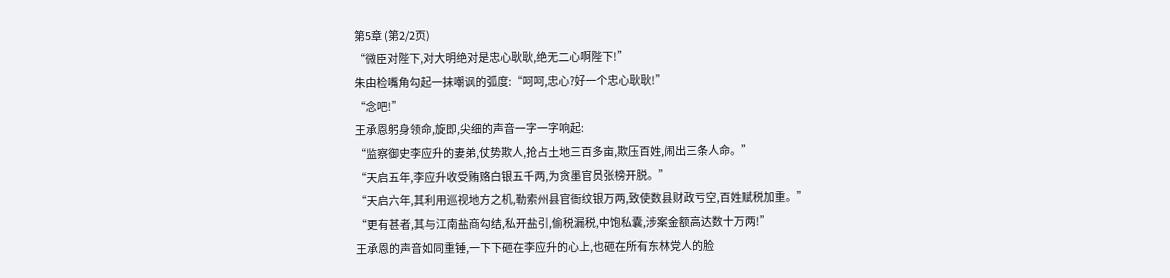第5章 (第2/2页)
“微臣对陛下,对大明绝对是忠心耿耿,绝无二心啊陛下!”
朱由检嘴角勾起一抹嘲讽的弧度:“呵呵,忠心?好一个忠心耿耿!”
“念吧!”
王承恩躬身领命,旋即,尖细的声音一字一字响起:
“监察御史李应升的妻弟,仗势欺人,抢占土地三百多亩,欺压百姓,闹出三条人命。”
“天启五年,李应升收受贿赂白银五千两,为贪墨官员张榜开脱。”
“天启六年,其利用巡视地方之机,勒索州县官衙纹银万两,致使数县财政亏空,百姓赋税加重。”
“更有甚者,其与江南盐商勾结,私开盐引,偷税漏税,中饱私囊,涉案金额高达数十万两!”
王承恩的声音如同重锤,一下下砸在李应升的心上,也砸在所有东林党人的脸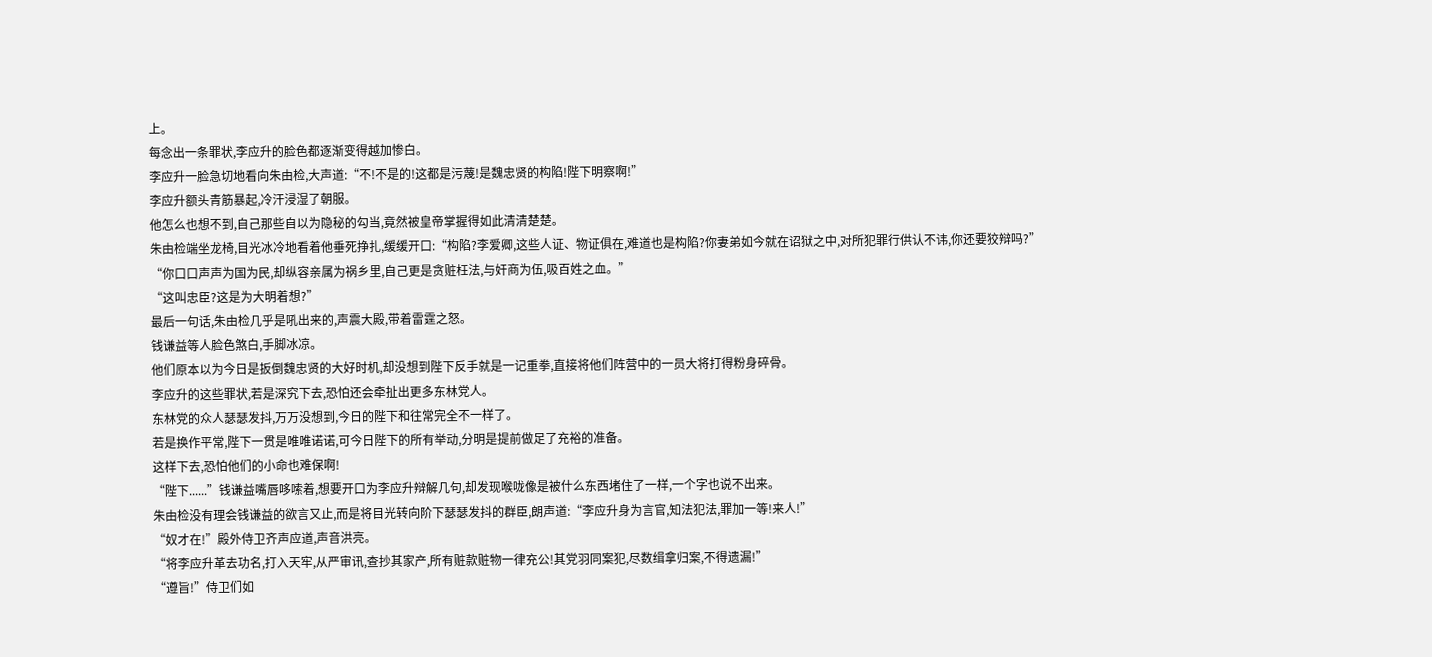上。
每念出一条罪状,李应升的脸色都逐渐变得越加惨白。
李应升一脸急切地看向朱由检,大声道:“不!不是的!这都是污蔑!是魏忠贤的构陷!陛下明察啊!”
李应升额头青筋暴起,冷汗浸湿了朝服。
他怎么也想不到,自己那些自以为隐秘的勾当,竟然被皇帝掌握得如此清清楚楚。
朱由检端坐龙椅,目光冰冷地看着他垂死挣扎,缓缓开口:“构陷?李爱卿,这些人证、物证俱在,难道也是构陷?你妻弟如今就在诏狱之中,对所犯罪行供认不讳,你还要狡辩吗?”
“你口口声声为国为民,却纵容亲属为祸乡里,自己更是贪赃枉法,与奸商为伍,吸百姓之血。”
“这叫忠臣?这是为大明着想?”
最后一句话,朱由检几乎是吼出来的,声震大殿,带着雷霆之怒。
钱谦益等人脸色煞白,手脚冰凉。
他们原本以为今日是扳倒魏忠贤的大好时机,却没想到陛下反手就是一记重拳,直接将他们阵营中的一员大将打得粉身碎骨。
李应升的这些罪状,若是深究下去,恐怕还会牵扯出更多东林党人。
东林党的众人瑟瑟发抖,万万没想到,今日的陛下和往常完全不一样了。
若是换作平常,陛下一贯是唯唯诺诺,可今日陛下的所有举动,分明是提前做足了充裕的准备。
这样下去,恐怕他们的小命也难保啊!
“陛下......”钱谦益嘴唇哆嗦着,想要开口为李应升辩解几句,却发现喉咙像是被什么东西堵住了一样,一个字也说不出来。
朱由检没有理会钱谦益的欲言又止,而是将目光转向阶下瑟瑟发抖的群臣,朗声道:“李应升身为言官,知法犯法,罪加一等!来人!”
“奴才在!”殿外侍卫齐声应道,声音洪亮。
“将李应升革去功名,打入天牢,从严审讯,查抄其家产,所有赃款赃物一律充公!其党羽同案犯,尽数缉拿归案,不得遗漏!”
“遵旨!”侍卫们如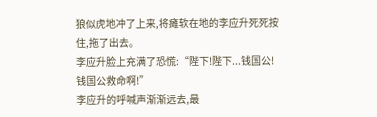狼似虎地冲了上来,将瘫软在地的李应升死死按住,拖了出去。
李应升脸上充满了恐慌:“陛下!陛下...钱国公!钱国公救命啊!”
李应升的呼喊声渐渐远去,最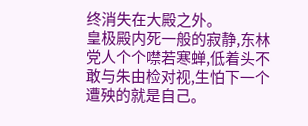终消失在大殿之外。
皇极殿内死一般的寂静,东林党人个个噤若寒蝉,低着头不敢与朱由检对视,生怕下一个遭殃的就是自己。